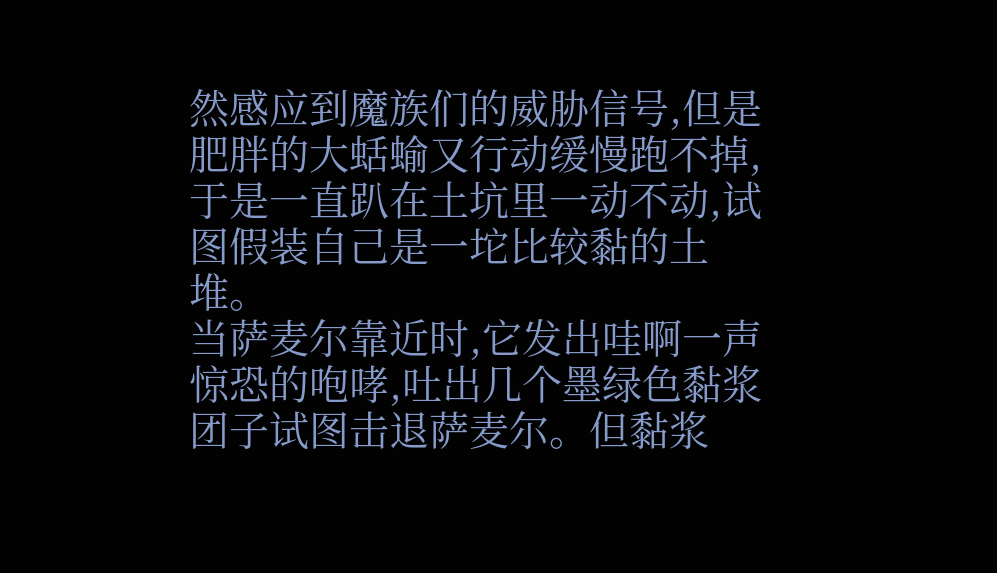然感应到魔族们的威胁信号,但是肥胖的大蛞蝓又行动缓慢跑不掉,于是一直趴在土坑里一动不动,试图假装自己是一坨比较黏的土堆。
当萨麦尔靠近时,它发出哇啊一声惊恐的咆哮,吐出几个墨绿色黏浆团子试图击退萨麦尔。但黏浆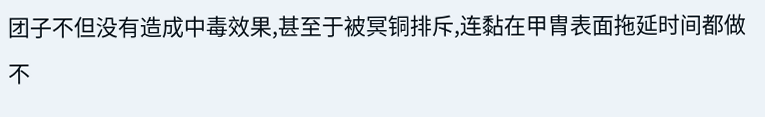团子不但没有造成中毒效果,甚至于被冥铜排斥,连黏在甲胄表面拖延时间都做不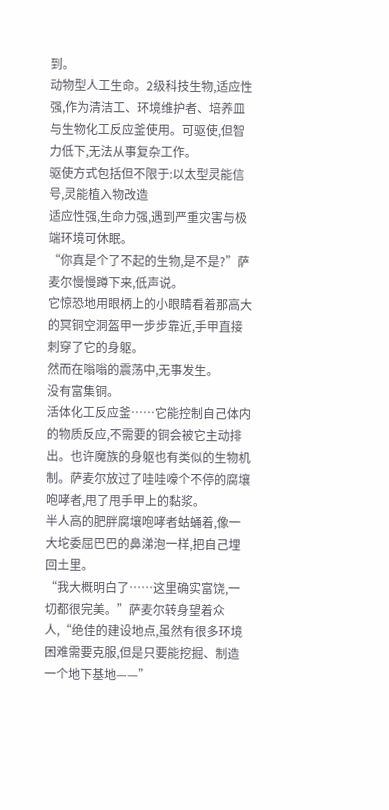到。
动物型人工生命。2级科技生物,适应性强,作为清洁工、环境维护者、培养皿与生物化工反应釜使用。可驱使,但智力低下,无法从事复杂工作。
驱使方式包括但不限于:以太型灵能信号,灵能植入物改造
适应性强,生命力强,遇到严重灾害与极端环境可休眠。
“你真是个了不起的生物,是不是?”萨麦尔慢慢蹲下来,低声说。
它惊恐地用眼柄上的小眼睛看着那高大的冥铜空洞盔甲一步步靠近,手甲直接刺穿了它的身躯。
然而在嗡嗡的震荡中,无事发生。
没有富集铜。
活体化工反应釜……它能控制自己体内的物质反应,不需要的铜会被它主动排出。也许魔族的身躯也有类似的生物机制。萨麦尔放过了哇哇嚎个不停的腐壤咆哮者,甩了甩手甲上的黏浆。
半人高的肥胖腐壤咆哮者蛄蛹着,像一大坨委屈巴巴的鼻涕泡一样,把自己埋回土里。
“我大概明白了……这里确实富饶,一切都很完美。”萨麦尔转身望着众人,“绝佳的建设地点,虽然有很多环境困难需要克服,但是只要能挖掘、制造一个地下基地——”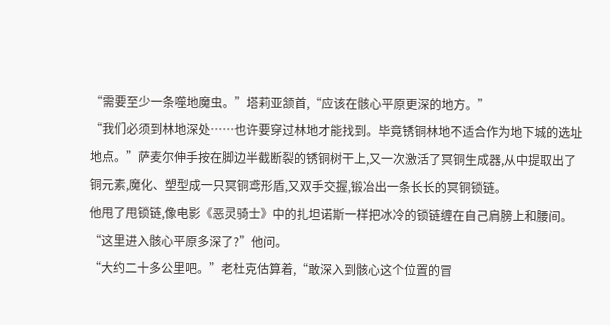“需要至少一条噬地魔虫。”塔莉亚颔首,“应该在骸心平原更深的地方。”
“我们必须到林地深处……也许要穿过林地才能找到。毕竟锈铜林地不适合作为地下城的选址地点。”萨麦尔伸手按在脚边半截断裂的锈铜树干上,又一次激活了冥铜生成器,从中提取出了铜元素,魔化、塑型成一只冥铜鸢形盾,又双手交握,锻冶出一条长长的冥铜锁链。
他甩了甩锁链,像电影《恶灵骑士》中的扎坦诺斯一样把冰冷的锁链缠在自己肩膀上和腰间。
“这里进入骸心平原多深了?”他问。
“大约二十多公里吧。”老杜克估算着,“敢深入到骸心这个位置的冒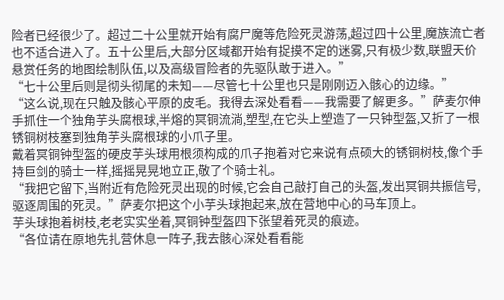险者已经很少了。超过二十公里就开始有腐尸魔等危险死灵游荡,超过四十公里,魔族流亡者也不适合进入了。五十公里后,大部分区域都开始有捉摸不定的迷雾,只有极少数,联盟天价悬赏任务的地图绘制队伍,以及高级冒险者的先驱队敢于进入。”
“七十公里后则是彻头彻尾的未知——尽管七十公里也只是刚刚迈入骸心的边缘。”
“这么说,现在只触及骸心平原的皮毛。我得去深处看看——我需要了解更多。”萨麦尔伸手抓住一个独角芋头腐根球,半熔的冥铜流淌,塑型,在它头上塑造了一只钟型盔,又折了一根锈铜树枝塞到独角芋头腐根球的小爪子里。
戴着冥铜钟型盔的硬皮芋头球用根须构成的爪子抱着对它来说有点硕大的锈铜树枝,像个手持巨剑的骑士一样,摇摇晃晃地立正,敬了个骑士礼。
“我把它留下,当附近有危险死灵出现的时候,它会自己敲打自己的头盔,发出冥铜共振信号,驱逐周围的死灵。”萨麦尔把这个小芋头球抱起来,放在营地中心的马车顶上。
芋头球抱着树枝,老老实实坐着,冥铜钟型盔四下张望着死灵的痕迹。
“各位请在原地先扎营休息一阵子,我去骸心深处看看能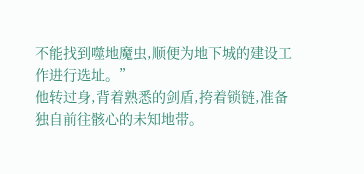不能找到噬地魔虫,顺便为地下城的建设工作进行选址。”
他转过身,背着熟悉的剑盾,挎着锁链,准备独自前往骸心的未知地带。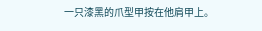一只漆黑的爪型甲按在他肩甲上。